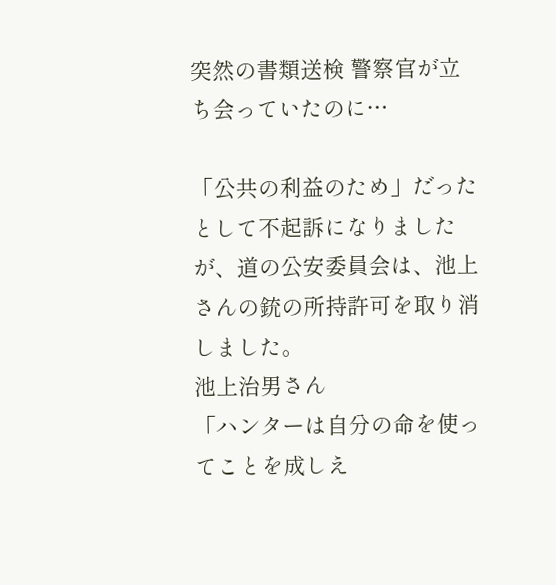突然の書類送検 警察官が立ち会っていたのに…

「公共の利益のため」だったとして不起訴になりましたが、道の公安委員会は、池上さんの銃の所持許可を取り消しました。
池上治男さん
「ハンターは自分の命を使ってことを成しえ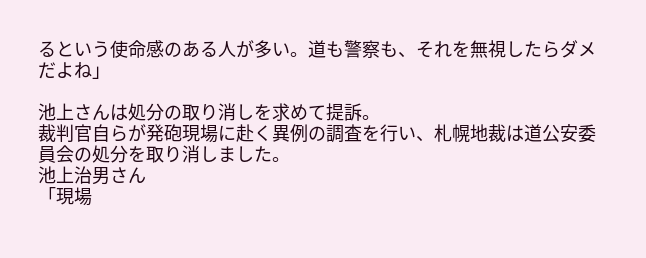るという使命感のある人が多い。道も警察も、それを無視したらダメだよね」

池上さんは処分の取り消しを求めて提訴。
裁判官自らが発砲現場に赴く異例の調査を行い、札幌地裁は道公安委員会の処分を取り消しました。
池上治男さん
「現場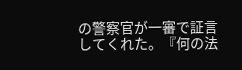の警察官が一審で証言してくれた。『何の法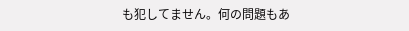も犯してません。何の問題もあ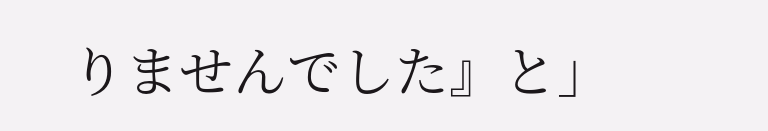りませんでした』と」